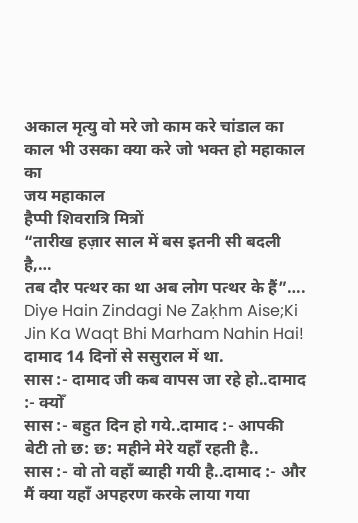अकाल मृत्यु वो मरे जो काम करे चांडाल का
काल भी उसका क्या करे जो भक्त हो महाकाल का
जय महाकाल
हैप्पी शिवरात्रि मित्रों
“तारीख हज़ार साल में बस इतनी सी बदली है,…
तब दौर पत्थर का था अब लोग पत्थर के हैं”….
Diye Hain Zindagi Ne Zaḳhm Aise;Ki Jin Ka Waqt Bhi Marham Nahin Hai!
दामाद 14 दिनों से ससुराल में था.
सास :- दामाद जी कब वापस जा रहे हो..दामाद :- क्योँ
सास :- बहुत दिन हो गये..दामाद :- आपकी बेटी तो छ: छ: महीने मेरे यहाँ रहती है..
सास :- वो तो वहाँ ब्याही गयी है..दामाद :- और मैं क्या यहाँ अपहरण करके लाया गया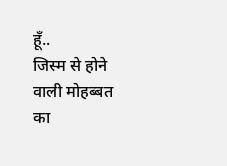हूँ..
जिस्म से होने वाली मोहब्बत का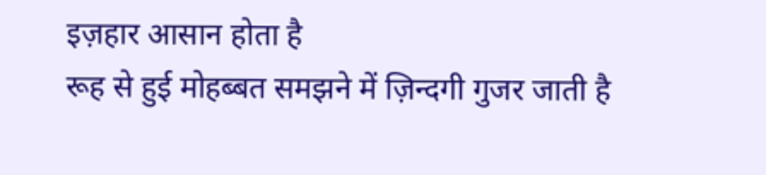इज़हार आसान होता है
रूह से हुई मोहब्बत समझने में ज़िन्दगी गुजर जाती है